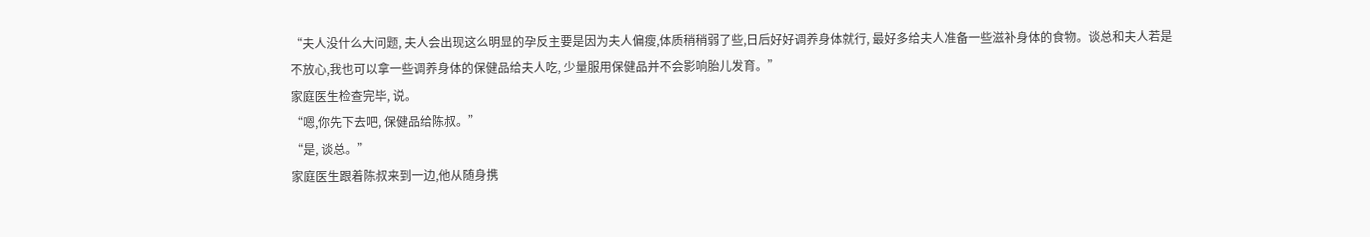“夫人没什么大问题, 夫人会出现这么明显的孕反主要是因为夫人偏瘦,体质稍稍弱了些,日后好好调养身体就行, 最好多给夫人准备一些滋补身体的食物。谈总和夫人若是不放心,我也可以拿一些调养身体的保健品给夫人吃, 少量服用保健品并不会影响胎儿发育。”
家庭医生检查完毕, 说。
“嗯,你先下去吧, 保健品给陈叔。”
“是, 谈总。”
家庭医生跟着陈叔来到一边,他从随身携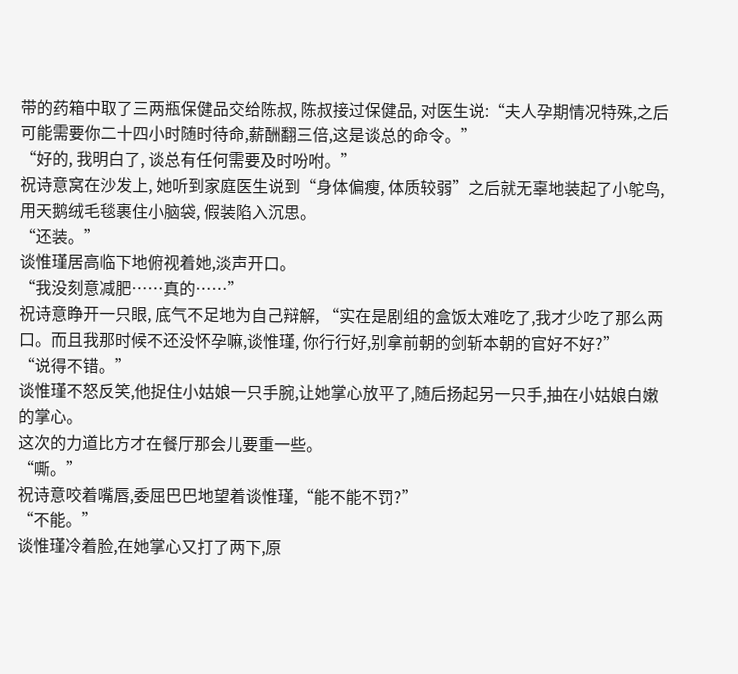带的药箱中取了三两瓶保健品交给陈叔, 陈叔接过保健品, 对医生说:“夫人孕期情况特殊,之后可能需要你二十四小时随时待命,薪酬翻三倍,这是谈总的命令。”
“好的, 我明白了, 谈总有任何需要及时吩咐。”
祝诗意窝在沙发上, 她听到家庭医生说到“身体偏瘦, 体质较弱”之后就无辜地装起了小鸵鸟, 用天鹅绒毛毯裹住小脑袋, 假装陷入沉思。
“还装。”
谈惟瑾居高临下地俯视着她,淡声开口。
“我没刻意减肥……真的……”
祝诗意睁开一只眼, 底气不足地为自己辩解, “实在是剧组的盒饭太难吃了,我才少吃了那么两口。而且我那时候不还没怀孕嘛,谈惟瑾, 你行行好,别拿前朝的剑斩本朝的官好不好?”
“说得不错。”
谈惟瑾不怒反笑,他捉住小姑娘一只手腕,让她掌心放平了,随后扬起另一只手,抽在小姑娘白嫩的掌心。
这次的力道比方才在餐厅那会儿要重一些。
“嘶。”
祝诗意咬着嘴唇,委屈巴巴地望着谈惟瑾,“能不能不罚?”
“不能。”
谈惟瑾冷着脸,在她掌心又打了两下,原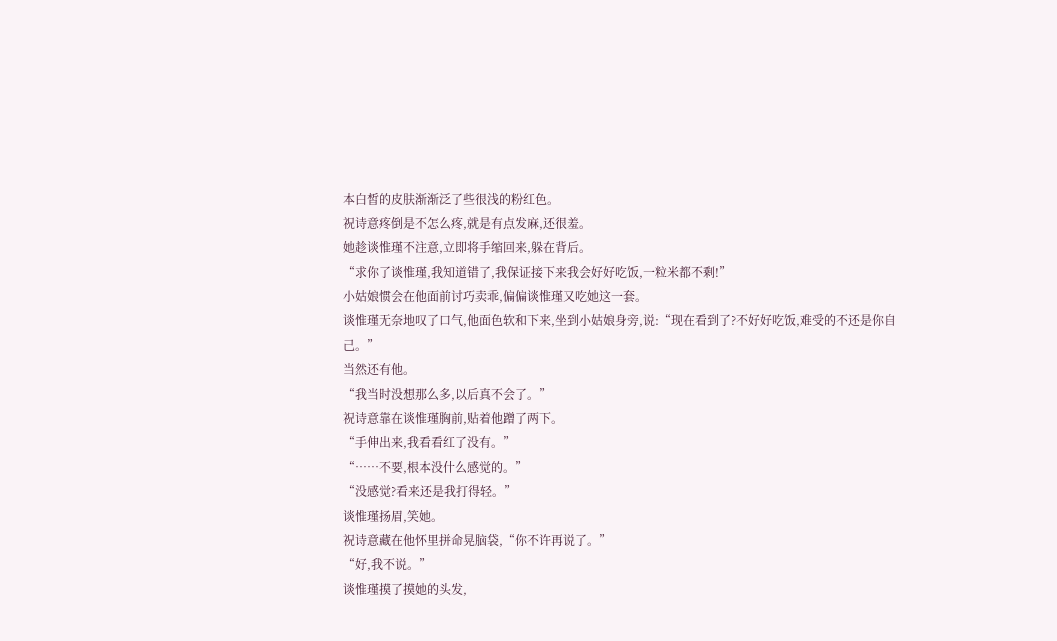本白皙的皮肤渐渐泛了些很浅的粉红色。
祝诗意疼倒是不怎么疼,就是有点发麻,还很羞。
她趁谈惟瑾不注意,立即将手缩回来,躲在背后。
“求你了谈惟瑾,我知道错了,我保证接下来我会好好吃饭,一粒米都不剩!”
小姑娘惯会在他面前讨巧卖乖,偏偏谈惟瑾又吃她这一套。
谈惟瑾无奈地叹了口气,他面色软和下来,坐到小姑娘身旁,说:“现在看到了?不好好吃饭,难受的不还是你自己。”
当然还有他。
“我当时没想那么多,以后真不会了。”
祝诗意靠在谈惟瑾胸前,贴着他蹭了两下。
“手伸出来,我看看红了没有。”
“……不要,根本没什么感觉的。”
“没感觉?看来还是我打得轻。”
谈惟瑾扬眉,笑她。
祝诗意藏在他怀里拼命晃脑袋,“你不许再说了。”
“好,我不说。”
谈惟瑾摸了摸她的头发,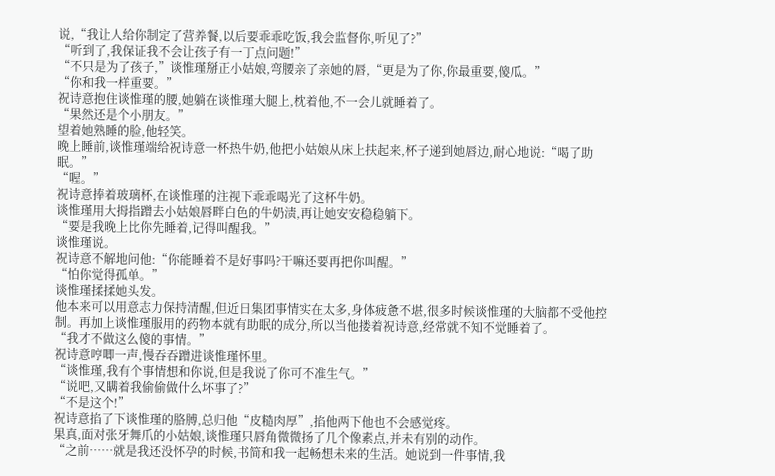说,“我让人给你制定了营养餐,以后要乖乖吃饭,我会监督你,听见了?”
“听到了,我保证我不会让孩子有一丁点问题!”
“不只是为了孩子,”谈惟瑾掰正小姑娘,弯腰亲了亲她的唇,“更是为了你,你最重要,傻瓜。”
“你和我一样重要。”
祝诗意抱住谈惟瑾的腰,她躺在谈惟瑾大腿上,枕着他,不一会儿就睡着了。
“果然还是个小朋友。”
望着她熟睡的脸,他轻笑。
晚上睡前,谈惟瑾端给祝诗意一杯热牛奶,他把小姑娘从床上扶起来,杯子递到她唇边,耐心地说:“喝了助眠。”
“喔。”
祝诗意捧着玻璃杯,在谈惟瑾的注视下乖乖喝光了这杯牛奶。
谈惟瑾用大拇指蹭去小姑娘唇畔白色的牛奶渍,再让她安安稳稳躺下。
“要是我晚上比你先睡着,记得叫醒我。”
谈惟瑾说。
祝诗意不解地问他:“你能睡着不是好事吗?干嘛还要再把你叫醒。”
“怕你觉得孤单。”
谈惟瑾揉揉她头发。
他本来可以用意志力保持清醒,但近日集团事情实在太多,身体疲惫不堪,很多时候谈惟瑾的大脑都不受他控制。再加上谈惟瑾服用的药物本就有助眠的成分,所以当他搂着祝诗意,经常就不知不觉睡着了。
“我才不做这么傻的事情。”
祝诗意哼唧一声,慢吞吞蹭进谈惟瑾怀里。
“谈惟瑾,我有个事情想和你说,但是我说了你可不准生气。”
“说吧,又瞒着我偷偷做什么坏事了?”
“不是这个!”
祝诗意掐了下谈惟瑾的胳膊,总归他“皮糙肉厚”,掐他两下他也不会感觉疼。
果真,面对张牙舞爪的小姑娘,谈惟瑾只唇角微微扬了几个像素点,并未有别的动作。
“之前……就是我还没怀孕的时候,书简和我一起畅想未来的生活。她说到一件事情,我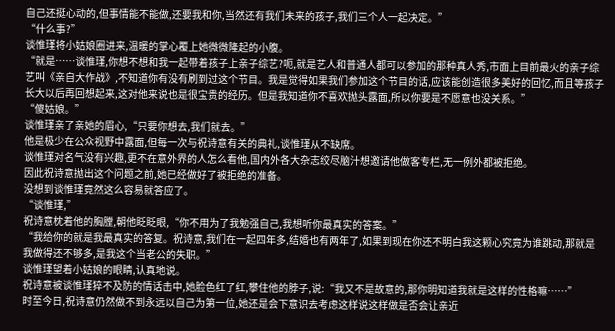自己还挺心动的,但事情能不能做,还要我和你,当然还有我们未来的孩子,我们三个人一起决定。”
“什么事?”
谈惟瑾将小姑娘圈进来,温暖的掌心覆上她微微隆起的小腹。
“就是……谈惟瑾,你想不想和我一起带着孩子上亲子综艺?呃,就是艺人和普通人都可以参加的那种真人秀,市面上目前最火的亲子综艺叫《亲自大作战》,不知道你有没有刷到过这个节目。我是觉得如果我们参加这个节目的话,应该能创造很多美好的回忆,而且等孩子长大以后再回想起来,这对他来说也是很宝贵的经历。但是我知道你不喜欢抛头露面,所以你要是不愿意也没关系。”
“傻姑娘。”
谈惟瑾亲了亲她的眉心,“只要你想去,我们就去。”
他是极少在公众视野中露面,但每一次与祝诗意有关的典礼,谈惟瑾从不缺席。
谈惟瑾对名气没有兴趣,更不在意外界的人怎么看他,国内外各大杂志绞尽脑汁想邀请他做客专栏,无一例外都被拒绝。
因此祝诗意抛出这个问题之前,她已经做好了被拒绝的准备。
没想到谈惟瑾竟然这么容易就答应了。
“谈惟瑾,”
祝诗意枕着他的胸膛,朝他眨眨眼,“你不用为了我勉强自己,我想听你最真实的答案。”
“我给你的就是我最真实的答复。祝诗意,我们在一起四年多,结婚也有两年了,如果到现在你还不明白我这颗心究竟为谁跳动,那就是我做得还不够多,是我这个当老公的失职。”
谈惟瑾望着小姑娘的眼睛,认真地说。
祝诗意被谈惟瑾猝不及防的情话击中,她脸色红了红,攀住他的脖子,说:“我又不是故意的,那你明知道我就是这样的性格嘛……”
时至今日,祝诗意仍然做不到永远以自己为第一位,她还是会下意识去考虑这样说这样做是否会让亲近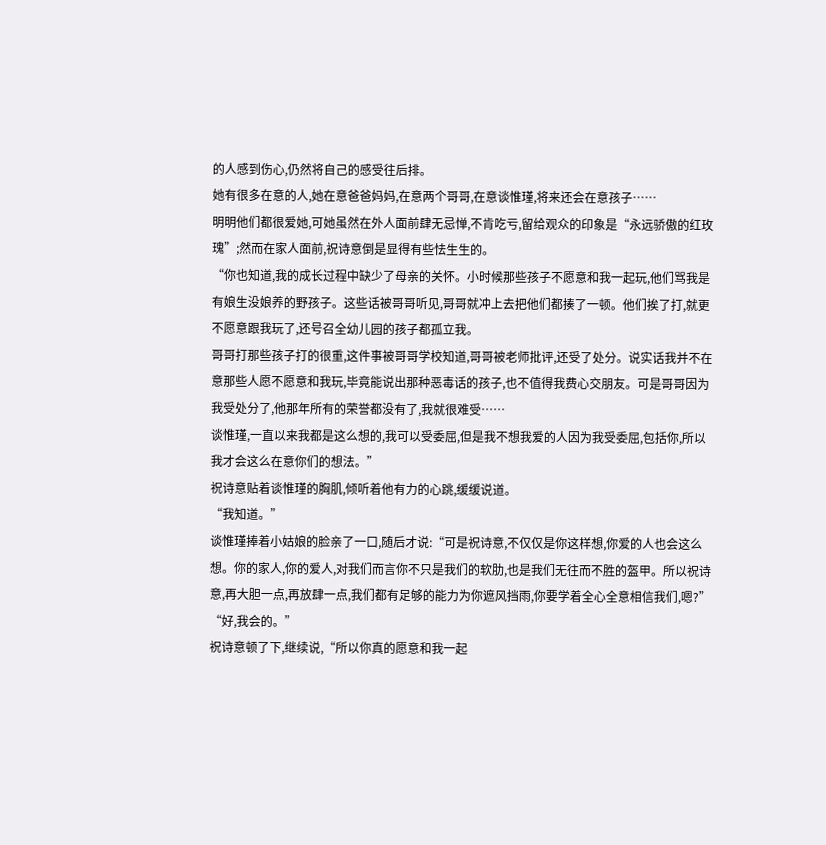的人感到伤心,仍然将自己的感受往后排。
她有很多在意的人,她在意爸爸妈妈,在意两个哥哥,在意谈惟瑾,将来还会在意孩子……
明明他们都很爱她,可她虽然在外人面前肆无忌惮,不肯吃亏,留给观众的印象是“永远骄傲的红玫瑰”;然而在家人面前,祝诗意倒是显得有些怯生生的。
“你也知道,我的成长过程中缺少了母亲的关怀。小时候那些孩子不愿意和我一起玩,他们骂我是有娘生没娘养的野孩子。这些话被哥哥听见,哥哥就冲上去把他们都揍了一顿。他们挨了打,就更不愿意跟我玩了,还号召全幼儿园的孩子都孤立我。
哥哥打那些孩子打的很重,这件事被哥哥学校知道,哥哥被老师批评,还受了处分。说实话我并不在意那些人愿不愿意和我玩,毕竟能说出那种恶毒话的孩子,也不值得我费心交朋友。可是哥哥因为我受处分了,他那年所有的荣誉都没有了,我就很难受……
谈惟瑾,一直以来我都是这么想的,我可以受委屈,但是我不想我爱的人因为我受委屈,包括你,所以我才会这么在意你们的想法。”
祝诗意贴着谈惟瑾的胸肌,倾听着他有力的心跳,缓缓说道。
“我知道。”
谈惟瑾捧着小姑娘的脸亲了一口,随后才说:“可是祝诗意,不仅仅是你这样想,你爱的人也会这么想。你的家人,你的爱人,对我们而言你不只是我们的软肋,也是我们无往而不胜的盔甲。所以祝诗意,再大胆一点,再放肆一点,我们都有足够的能力为你遮风挡雨,你要学着全心全意相信我们,嗯?”
“好,我会的。”
祝诗意顿了下,继续说,“所以你真的愿意和我一起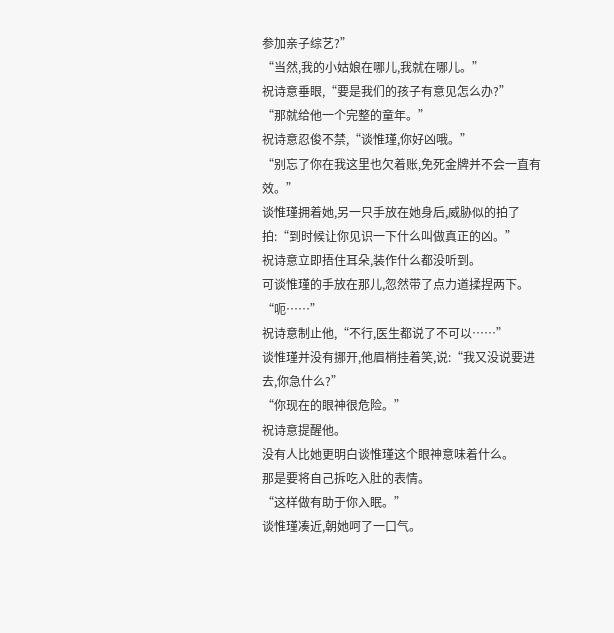参加亲子综艺?”
“当然,我的小姑娘在哪儿,我就在哪儿。”
祝诗意垂眼,“要是我们的孩子有意见怎么办?”
“那就给他一个完整的童年。”
祝诗意忍俊不禁,“谈惟瑾,你好凶哦。”
“别忘了你在我这里也欠着账,免死金牌并不会一直有效。”
谈惟瑾拥着她,另一只手放在她身后,威胁似的拍了拍:“到时候让你见识一下什么叫做真正的凶。”
祝诗意立即捂住耳朵,装作什么都没听到。
可谈惟瑾的手放在那儿,忽然带了点力道揉捏两下。
“呃……”
祝诗意制止他,“不行,医生都说了不可以……”
谈惟瑾并没有挪开,他眉梢挂着笑,说:“我又没说要进去,你急什么?”
“你现在的眼神很危险。”
祝诗意提醒他。
没有人比她更明白谈惟瑾这个眼神意味着什么。
那是要将自己拆吃入肚的表情。
“这样做有助于你入眠。”
谈惟瑾凑近,朝她呵了一口气。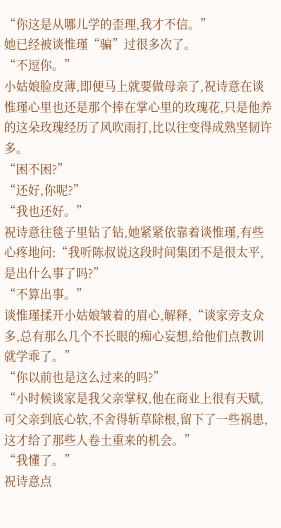“你这是从哪儿学的歪理,我才不信。”
她已经被谈惟瑾“骗”过很多次了。
“不逗你。”
小姑娘脸皮薄,即便马上就要做母亲了,祝诗意在谈惟瑾心里也还是那个捧在掌心里的玫瑰花,只是他养的这朵玫瑰经历了风吹雨打,比以往变得成熟坚韧许多。
“困不困?”
“还好,你呢?”
“我也还好。”
祝诗意往毯子里钻了钻,她紧紧依靠着谈惟瑾,有些心疼地问:“我听陈叔说这段时间集团不是很太平,是出什么事了吗?”
“不算出事。”
谈惟瑾揉开小姑娘皱着的眉心,解释,“谈家旁支众多,总有那么几个不长眼的痴心妄想,给他们点教训就学乖了。”
“你以前也是这么过来的吗?”
“小时候谈家是我父亲掌权,他在商业上很有天赋,可父亲到底心软,不舍得斩草除根,留下了一些祸患,这才给了那些人卷土重来的机会。”
“我懂了。”
祝诗意点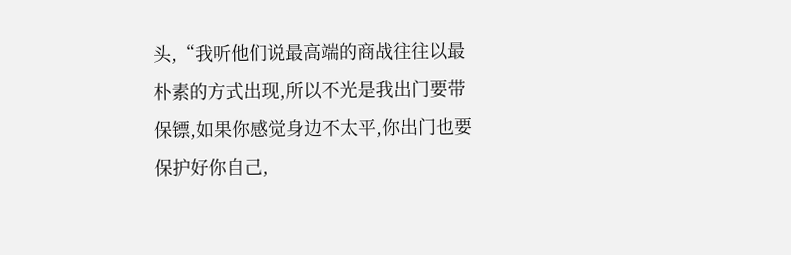头,“我听他们说最高端的商战往往以最朴素的方式出现,所以不光是我出门要带保镖,如果你感觉身边不太平,你出门也要保护好你自己,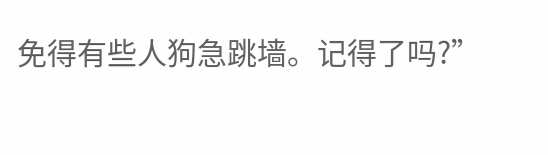免得有些人狗急跳墙。记得了吗?”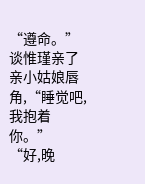“遵命。”
谈惟瑾亲了亲小姑娘唇角,“睡觉吧,我抱着你。”
“好,晚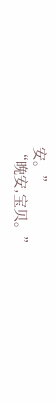安。”
“晚安,宝贝。”